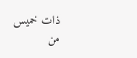ذات خميس من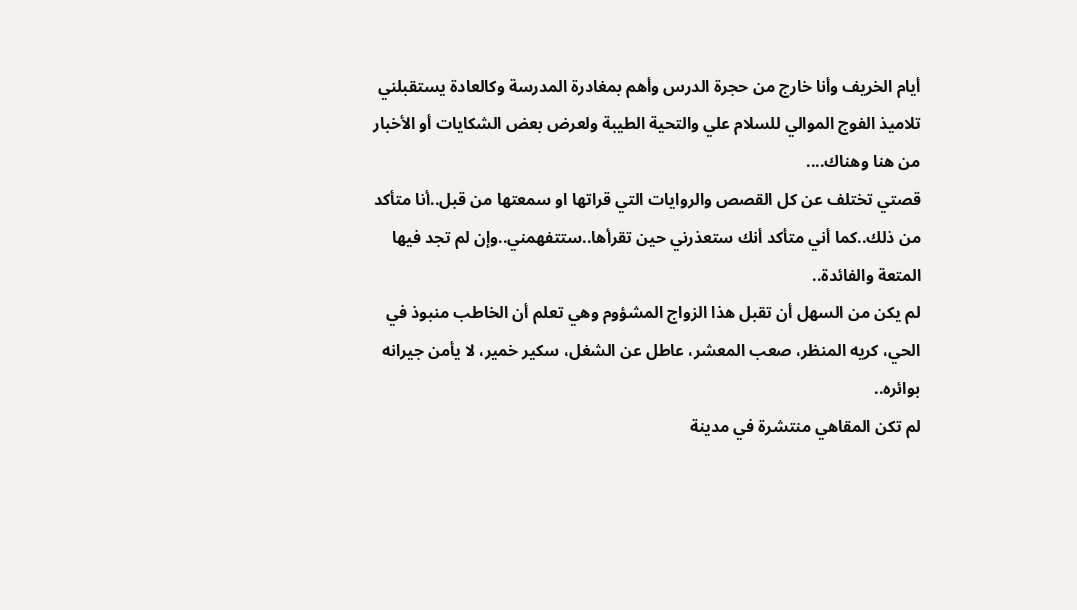أيام الخريف وأنا خارج من حجرة الدرس وأهم بمغادرة المدرسة وكالعادة يستقبلني تلاميذ الفوج الموالي للسلام علي والتحية الطيبة ولعرض بعض الشكايات أو الأخبار من هنا وهناك....
قصتي تختلف عن كل القصص والروايات التي قراتها او سمعتها من قبل..أنا متأكد من ذلك..كما أني متأكد أنك ستعذرني حين تقرأها..ستتفهمني..وإن لم تجد فيها المتعة والفائدة..
لم يكن من السهل أن تقبل هذا الزواج المشؤوم وهي تعلم أن الخاطب منبوذ في الحي، كريه المنظر، صعب المعشر، عاطل عن الشغل، سكير خمير، لا يأمن جيرانه بوائره..
لم تكن المقاهي منتشرة في مدينة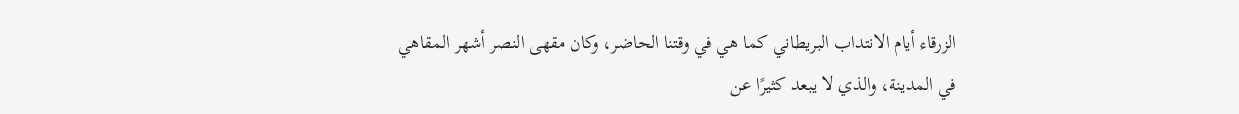الزرقاء أيام الانتداب البريطاني كما هي في وقتنا الحاضر، وكان مقهى النصر أشهر المقاهي في المدينة، والذي لا يبعد كثيرًا عن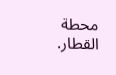محطة القطار.